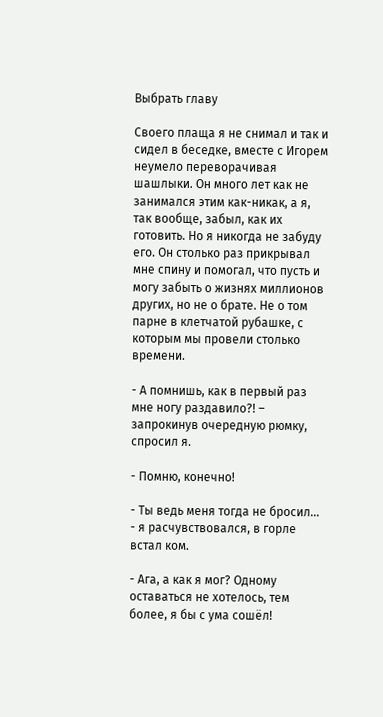Выбрать главу

Своего плаща я не снимал и так и сидел в беседке, вместе с Игорем неумело переворачивая шашлыки. Он много лет как не занимался этим как-никак, а я, так вообще, забыл, как их готовить. Но я никогда не забуду его. Он столько раз прикрывал мне спину и помогал, что пусть и могу забыть о жизнях миллионов других, но не о брате. Не о том парне в клетчатой рубашке, с которым мы провели столько времени.

- А помнишь, как в первый раз мне ногу раздавило?! – запрокинув очередную рюмку, спросил я.

- Помню, конечно!

- Ты ведь меня тогда не бросил… - я расчувствовался, в горле встал ком.

- Ага, а как я мог? Одному оставаться не хотелось, тем более, я бы с ума сошёл!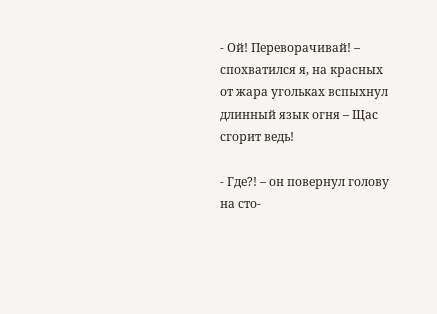- Ой! Переворачивай! – спохватился я, на красных от жара угольках вспыхнул длинный язык огня – Щас сгорит ведь!

- Где?! – он повернул голову на сто-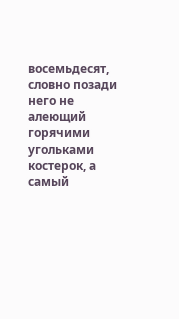восемьдесят, словно позади него не алеющий горячими угольками костерок, а самый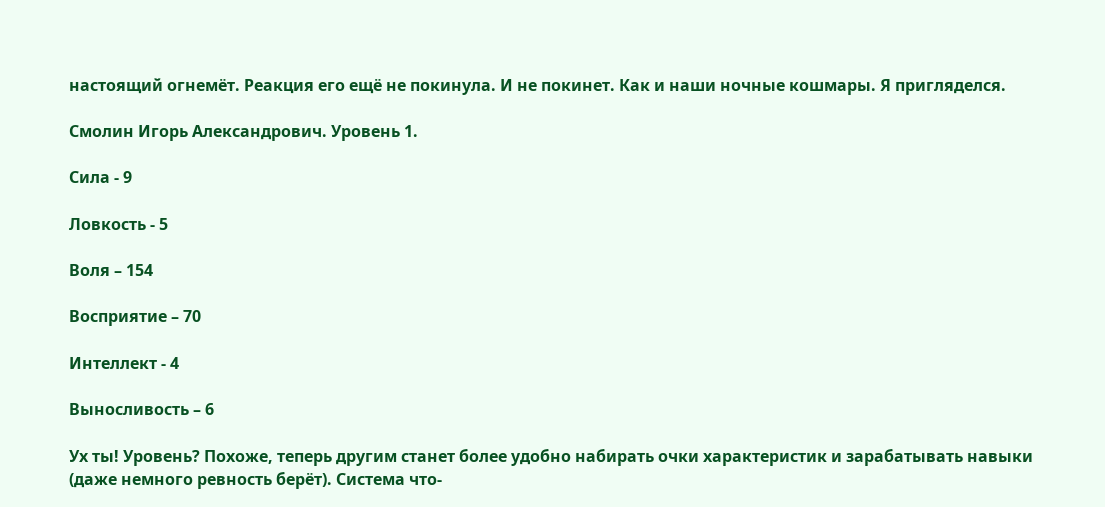настоящий огнемёт. Реакция его ещё не покинула. И не покинет. Как и наши ночные кошмары. Я пригляделся.

Смолин Игорь Александрович. Уровень 1.

Сила - 9

Ловкость - 5

Воля – 154

Восприятие – 70

Интеллект - 4

Выносливость – 6

Ух ты! Уровень? Похоже, теперь другим станет более удобно набирать очки характеристик и зарабатывать навыки (даже немного ревность берёт). Система что-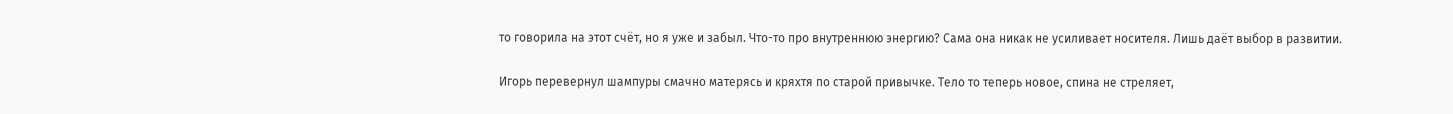то говорила на этот счёт, но я уже и забыл. Что-то про внутреннюю энергию? Сама она никак не усиливает носителя. Лишь даёт выбор в развитии.

Игорь перевернул шампуры смачно матерясь и кряхтя по старой привычке. Тело то теперь новое, спина не стреляет,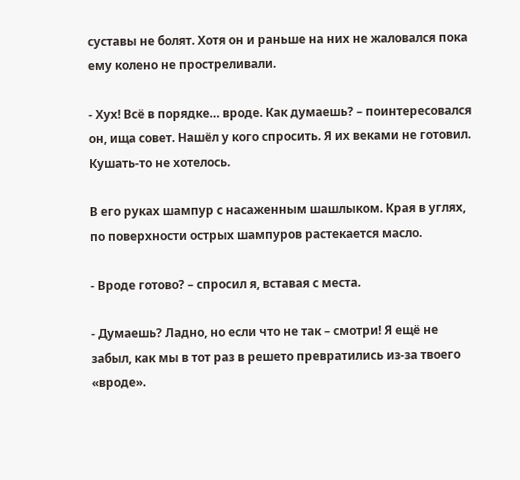суставы не болят. Хотя он и раньше на них не жаловался пока ему колено не простреливали.

- Хух! Всё в порядке… вроде. Как думаешь? – поинтересовался он, ища совет. Нашёл у кого спросить. Я их веками не готовил. Кушать-то не хотелось.

В его руках шампур с насаженным шашлыком. Края в углях, по поверхности острых шампуров растекается масло.

- Вроде готово? – спросил я, вставая с места.

- Думаешь? Ладно, но если что не так – смотри! Я ещё не забыл, как мы в тот раз в решето превратились из-за твоего «вроде».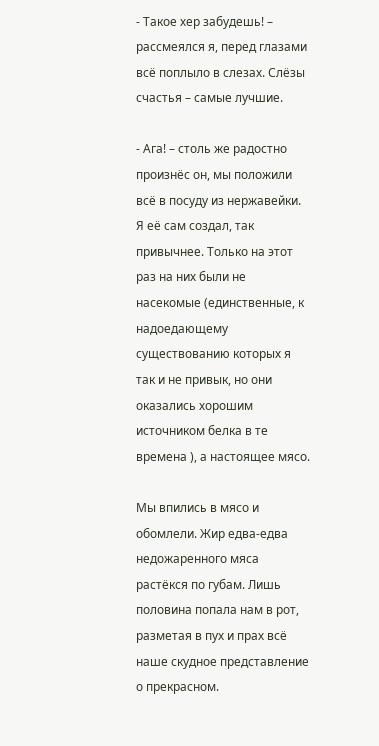- Такое хер забудешь! – рассмеялся я, перед глазами всё поплыло в слезах. Слёзы счастья – самые лучшие.

- Ага! – столь же радостно произнёс он, мы положили всё в посуду из нержавейки. Я её сам создал, так привычнее. Только на этот раз на них были не насекомые (единственные, к надоедающему существованию которых я так и не привык, но они оказались хорошим источником белка в те времена ), а настоящее мясо.

Мы впились в мясо и обомлели. Жир едва-едва недожаренного мяса растёкся по губам. Лишь половина попала нам в рот, разметая в пух и прах всё наше скудное представление о прекрасном.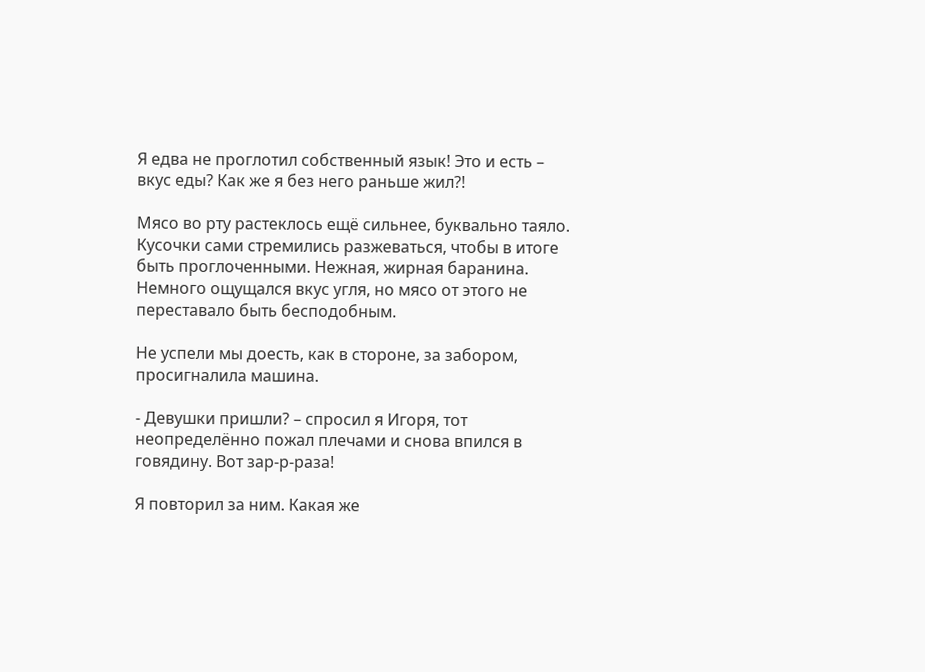Я едва не проглотил собственный язык! Это и есть – вкус еды? Как же я без него раньше жил?!

Мясо во рту растеклось ещё сильнее, буквально таяло. Кусочки сами стремились разжеваться, чтобы в итоге быть проглоченными. Нежная, жирная баранина. Немного ощущался вкус угля, но мясо от этого не переставало быть бесподобным.

Не успели мы доесть, как в стороне, за забором, просигналила машина.

- Девушки пришли? – спросил я Игоря, тот неопределённо пожал плечами и снова впился в говядину. Вот зар-р-раза!

Я повторил за ним. Какая же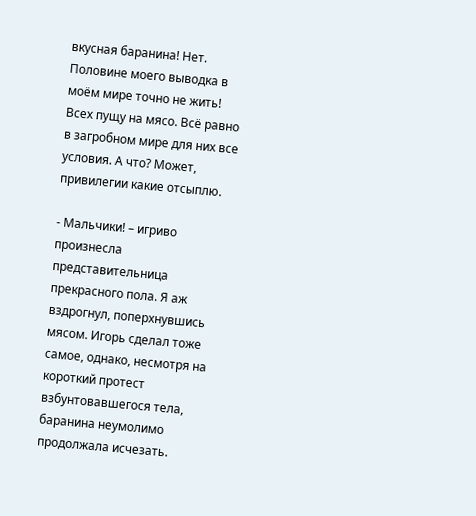вкусная баранина! Нет. Половине моего выводка в моём мире точно не жить! Всех пущу на мясо. Всё равно в загробном мире для них все условия. А что? Может, привилегии какие отсыплю.

- Мальчики! – игриво произнесла представительница прекрасного пола. Я аж вздрогнул, поперхнувшись мясом. Игорь сделал тоже самое, однако, несмотря на короткий протест взбунтовавшегося тела, баранина неумолимо продолжала исчезать.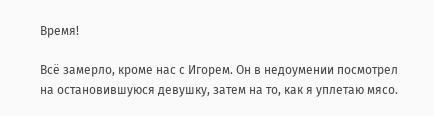Время!

Всё замерло, кроме нас с Игорем. Он в недоумении посмотрел на остановившуюся девушку, затем на то, как я уплетаю мясо.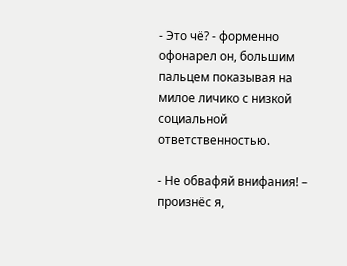- Это чё? - форменно офонарел он, большим пальцем показывая на милое личико с низкой социальной ответственностью.

- Не обвафяй внифания! – произнёс я,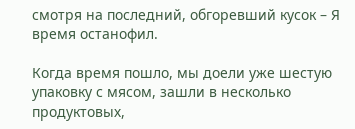смотря на последний, обгоревший кусок – Я время останофил.

Когда время пошло, мы доели уже шестую упаковку с мясом, зашли в несколько продуктовых,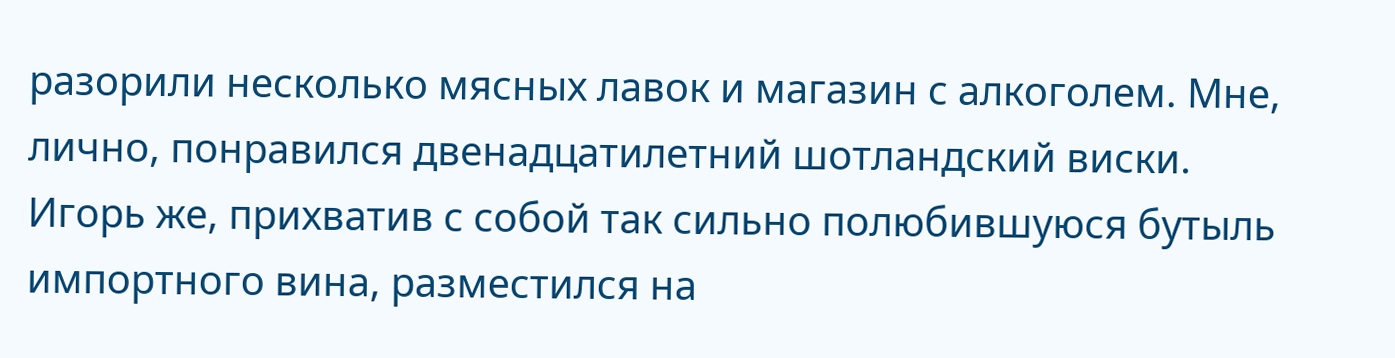разорили несколько мясных лавок и магазин с алкоголем. Мне, лично, понравился двенадцатилетний шотландский виски. Игорь же, прихватив с собой так сильно полюбившуюся бутыль импортного вина, разместился на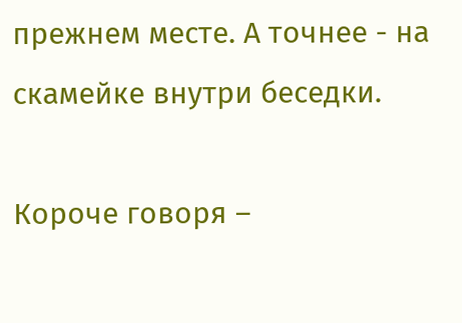прежнем месте. А точнее - на скамейке внутри беседки.

Короче говоря –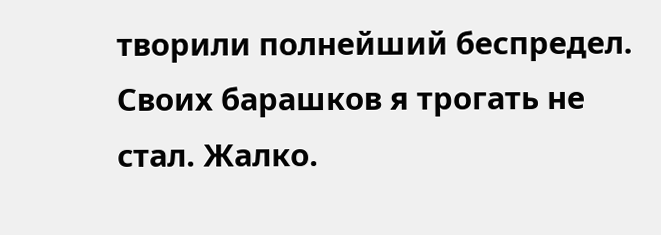творили полнейший беспредел. Своих барашков я трогать не стал. Жалко.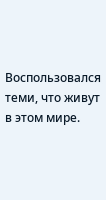Воспользовался теми, что живут в этом мире.